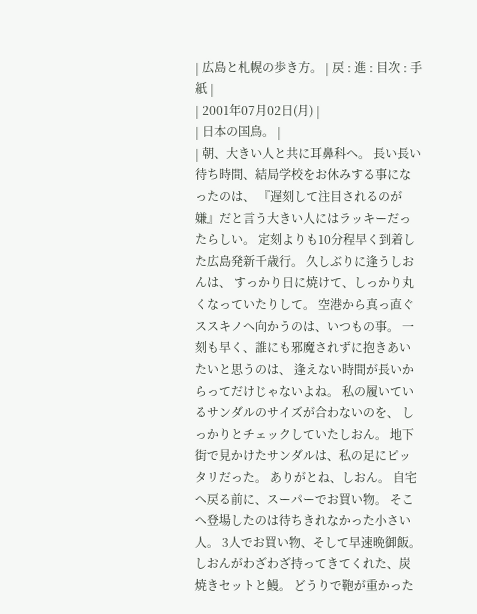| 広島と札幌の歩き方。 | 戻 : 進 : 目次 : 手紙 |
| 2001年07月02日(月) |
| 日本の国鳥。 |
| 朝、大きい人と共に耳鼻科へ。 長い長い待ち時間、結局学校をお休みする事になったのは、 『遅刻して注目されるのが嫌』だと言う大きい人にはラッキーだったらしい。 定刻よりも10分程早く到着した広島発新千歳行。 久しぶりに逢うしおんは、 すっかり日に焼けて、しっかり丸くなっていたりして。 空港から真っ直ぐススキノへ向かうのは、いつもの事。 一刻も早く、誰にも邪魔されずに抱きあいたいと思うのは、 逢えない時間が長いからってだけじゃないよね。 私の履いているサンダルのサイズが合わないのを、 しっかりとチェックしていたしおん。 地下街で見かけたサンダルは、私の足にピッタリだった。 ありがとね、しおん。 自宅へ戻る前に、スーパーでお買い物。 そこへ登場したのは待ちきれなかった小さい人。 3人でお買い物、そして早速晩御飯。 しおんがわざわざ持ってきてくれた、炭焼きセットと鰻。 どうりで鞄が重かった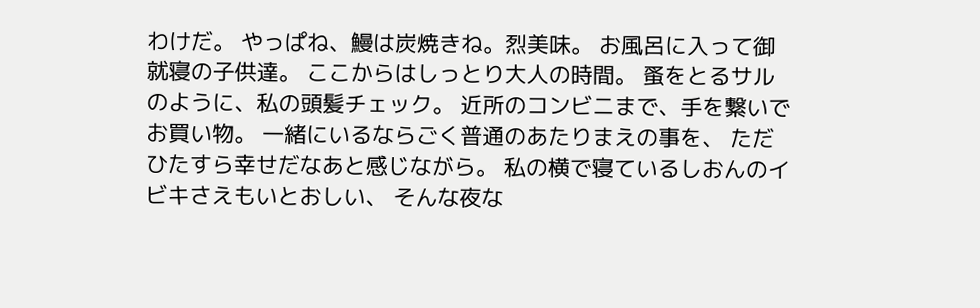わけだ。 やっぱね、鰻は炭焼きね。烈美味。 お風呂に入って御就寝の子供達。 ここからはしっとり大人の時間。 蚤をとるサルのように、私の頭髪チェック。 近所のコンビニまで、手を繋いでお買い物。 一緒にいるならごく普通のあたりまえの事を、 ただひたすら幸せだなあと感じながら。 私の横で寝ているしおんのイビキさえもいとおしい、 そんな夜な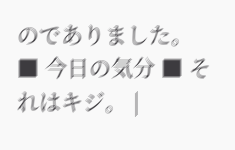のでありました。 ■ 今日の気分 ■ それはキジ。 |